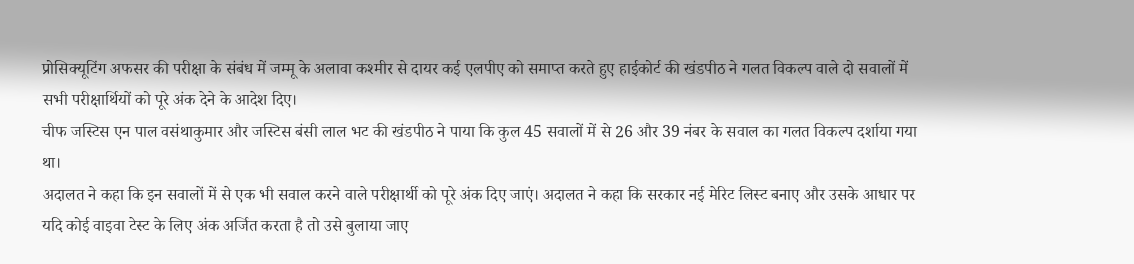प्रोसिक्यूटिंग अफसर की परीक्षा के संबंध में जम्मू के अलावा कश्मीर से दायर कई एलपीए को समाप्त करते हुए हाईकोर्ट की खंडपीठ ने गलत विकल्प वाले दो सवालों में सभी परीक्षार्थियों को पूरे अंक देने के आदेश दिए।
चीफ जस्टिस एन पाल वसंथाकुमार और जस्टिस बंसी लाल भट की खंडपीठ ने पाया कि कुल 45 सवालों में से 26 और 39 नंबर के सवाल का गलत विकल्प दर्शाया गया था।
अदालत ने कहा कि इन सवालों में से एक भी सवाल करने वाले परीक्षार्थी को पूरे अंक दिए जाएं। अदालत ने कहा कि सरकार नई मेरिट लिस्ट बनाए और उसके आधार पर यदि कोई वाइवा टेस्ट के लिए अंक अर्जित करता है तो उसे बुलाया जाए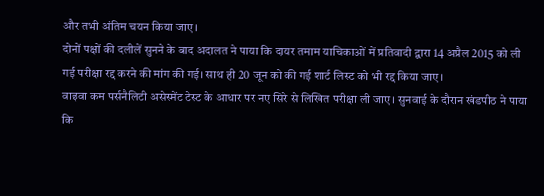और तभी अंतिम चयन किया जाए।
दोनों पक्षों की दलीलें सुनने के बाद अदालत ने पाया कि दायर तमाम याचिकाओं में प्रतिवादी द्वारा 14 अप्रैल 2015 को ली गई परीक्षा रद्द करने की मांग की गई। साथ ही 20 जून को की गई शार्ट लिस्ट को भी रद्द किया जाए।
वाइवा कम पर्सनैलिटी असेस्मेंट टेस्ट के आधार पर नए सिरे से लिखित परीक्षा ली जाए। सुनवाई के दौरान खंडपीठ ने पाया कि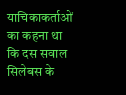याचिकाकर्ताओं का कहना था कि दस सवाल सिलेबस के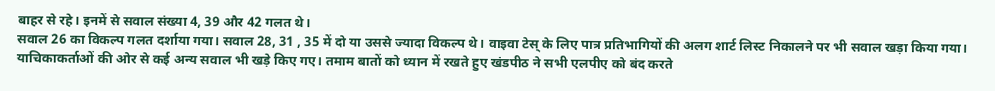बाहर से रहे। इनमें से सवाल संख्या 4, 39 और 42 गलत थे।
सवाल 26 का विकल्प गलत दर्शाया गया। सवाल 28, 31 , 35 में दो या उससे ज्यादा विकल्प थे। वाइवा टेस् के लिए पात्र प्रतिभागियों की अलग शार्ट लिस्ट निकालने पर भी सवाल खड़ा किया गया।
याचिकाकर्ताओं की ओर से कई अन्य सवाल भी खड़े किए गए। तमाम बातों को ध्यान में रखते हुए खंडपीठ ने सभी एलपीए को बंद करते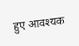हुए आवश्यक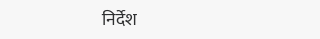निर्देश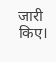जारी किए।